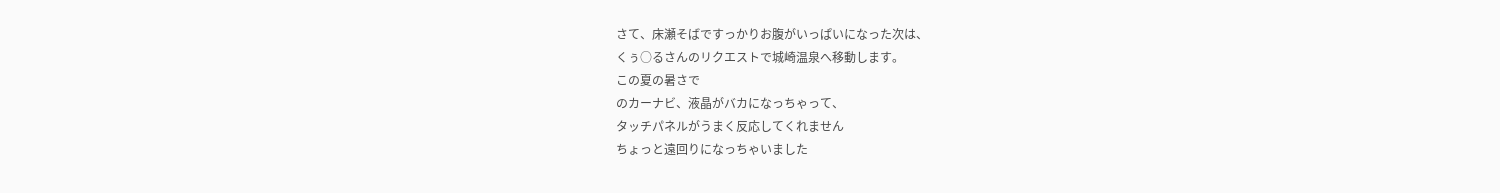さて、床瀬そばですっかりお腹がいっぱいになった次は、
くぅ○るさんのリクエストで城崎温泉へ移動します。
この夏の暑さで
のカーナビ、液晶がバカになっちゃって、
タッチパネルがうまく反応してくれません
ちょっと遠回りになっちゃいました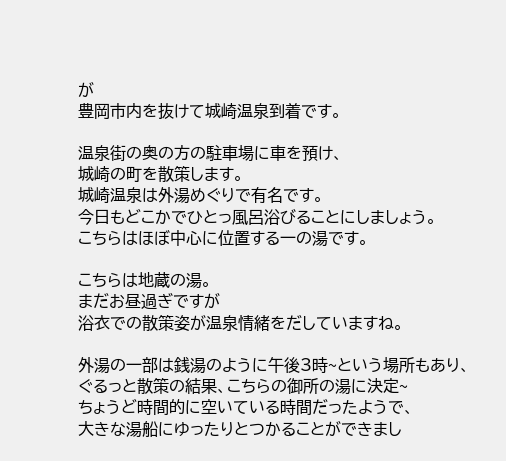が
豊岡市内を抜けて城崎温泉到着です。

温泉街の奥の方の駐車場に車を預け、
城崎の町を散策します。
城崎温泉は外湯めぐりで有名です。
今日もどこかでひとっ風呂浴びることにしましょう。
こちらはほぼ中心に位置する一の湯です。

こちらは地蔵の湯。
まだお昼過ぎですが
浴衣での散策姿が温泉情緒をだしていますね。

外湯の一部は銭湯のように午後3時~という場所もあり、
ぐるっと散策の結果、こちらの御所の湯に決定~
ちょうど時間的に空いている時間だったようで、
大きな湯船にゆったりとつかることができまし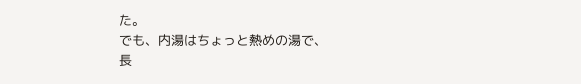た。
でも、内湯はちょっと熱めの湯で、
長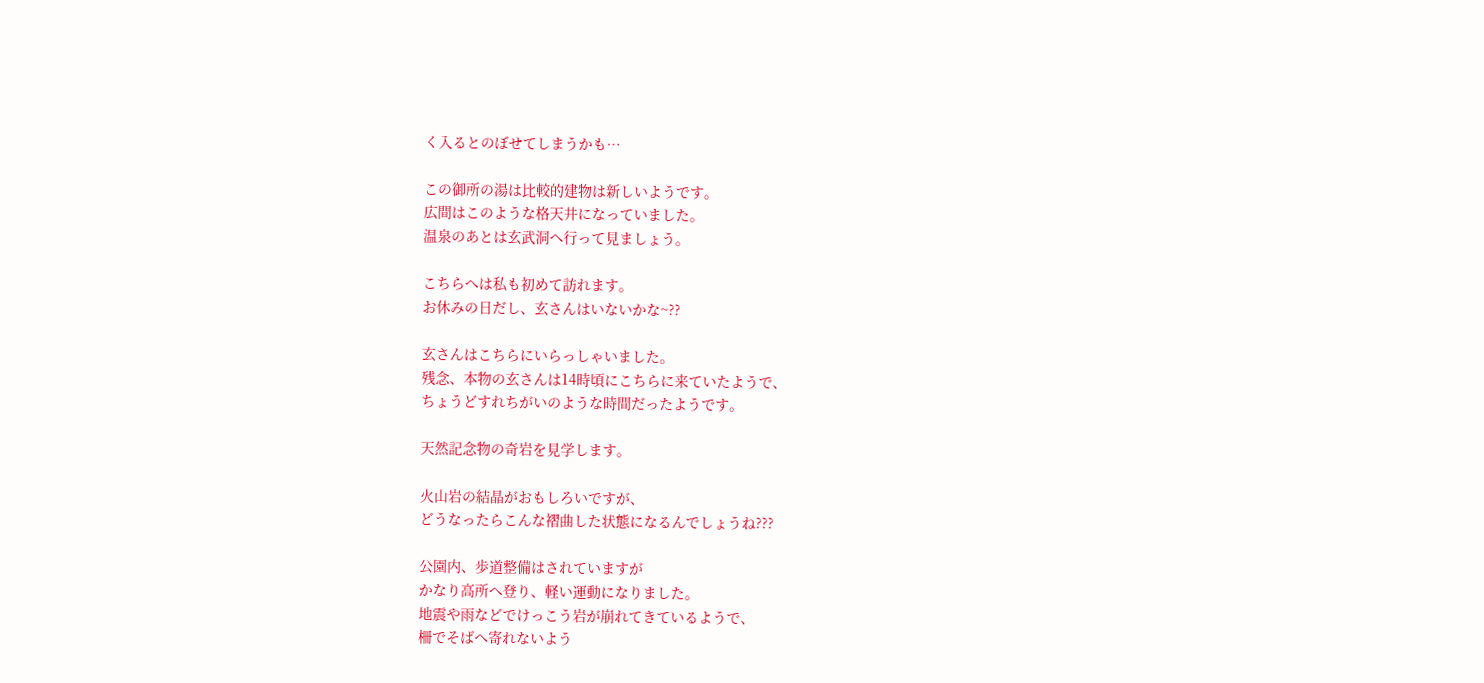く入るとのぼせてしまうかも…

この御所の湯は比較的建物は新しいようです。
広間はこのような格天井になっていました。
温泉のあとは玄武洞へ行って見ましょう。

こちらへは私も初めて訪れます。
お休みの日だし、玄さんはいないかな~??

玄さんはこちらにいらっしゃいました。
残念、本物の玄さんは14時頃にこちらに来ていたようで、
ちょうどすれちがいのような時間だったようです。

天然記念物の奇岩を見学します。

火山岩の結晶がおもしろいですが、
どうなったらこんな褶曲した状態になるんでしょうね???

公園内、歩道整備はされていますが
かなり高所へ登り、軽い運動になりました。
地震や雨などでけっこう岩が崩れてきているようで、
柵でそばへ寄れないよう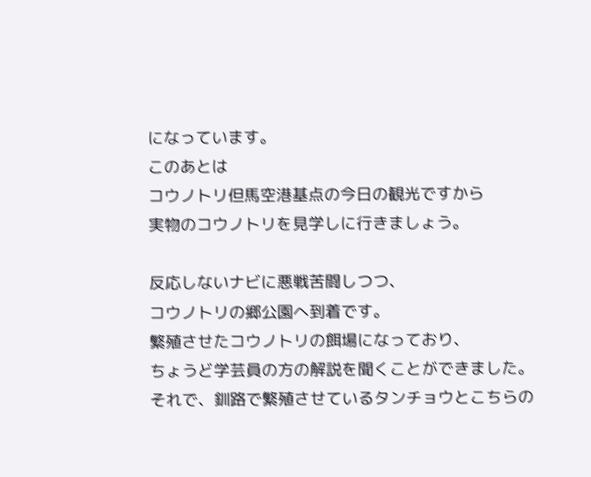になっています。
このあとは
コウノトリ但馬空港基点の今日の観光ですから
実物のコウノトリを見学しに行きましょう。

反応しないナビに悪戦苦闘しつつ、
コウノトリの郷公園へ到着です。
繁殖させたコウノトリの餌場になっており、
ちょうど学芸員の方の解説を聞くことができました。
それで、釧路で繁殖させているタンチョウとこちらの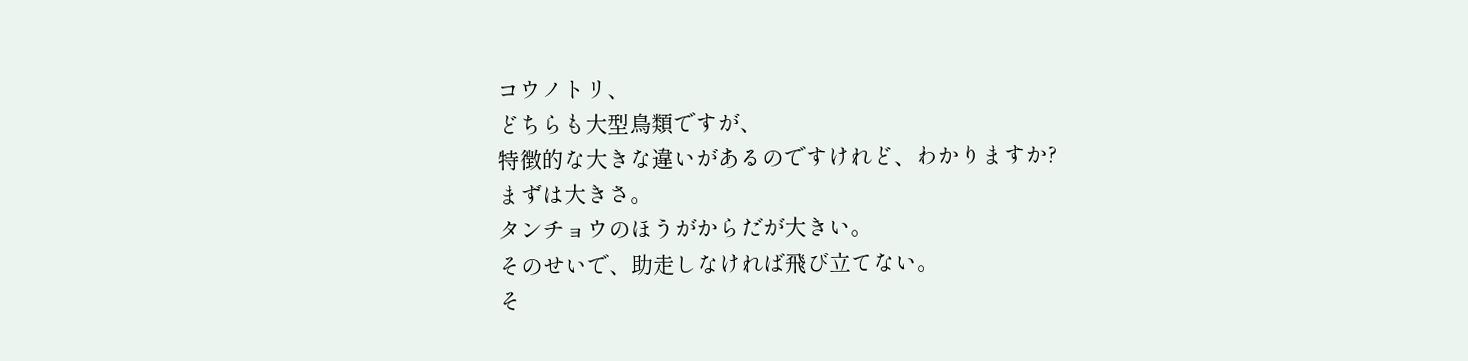コウノトリ、
どちらも大型鳥類ですが、
特徴的な大きな違いがあるのですけれど、わかりますか?
まずは大きさ。
タンチョウのほうがからだが大きい。
そのせいで、助走しなければ飛び立てない。
そ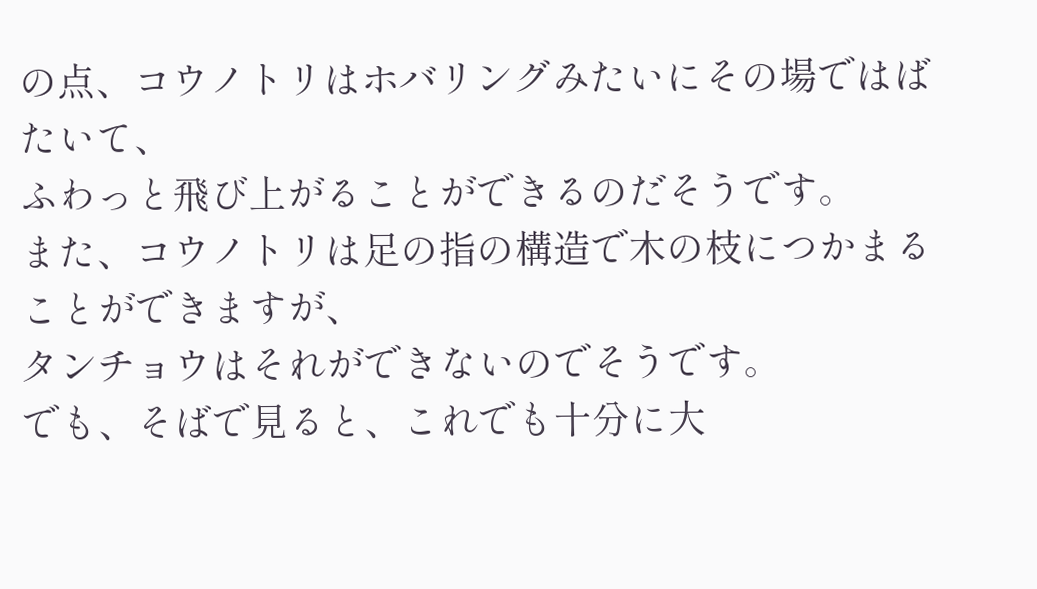の点、コウノトリはホバリングみたいにその場ではばたいて、
ふわっと飛び上がることができるのだそうです。
また、コウノトリは足の指の構造で木の枝につかまることができますが、
タンチョウはそれができないのでそうです。
でも、そばで見ると、これでも十分に大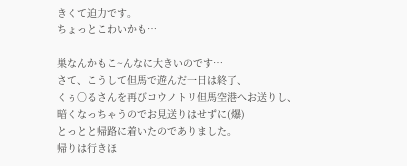きくて迫力です。
ちょっとこわいかも…

巣なんかもこ~んなに大きいのです…
さて、こうして但馬で遊んだ一日は終了、
くぅ○るさんを再びコウノトリ但馬空港へお送りし、
暗くなっちゃうのでお見送りはせずに(爆)
とっとと帰路に着いたのでありました。
帰りは行きほ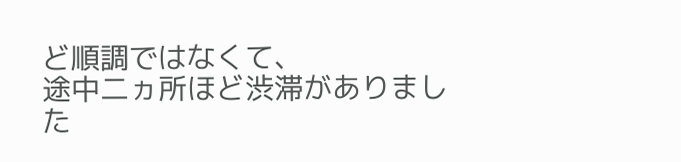ど順調ではなくて、
途中二ヵ所ほど渋滞がありました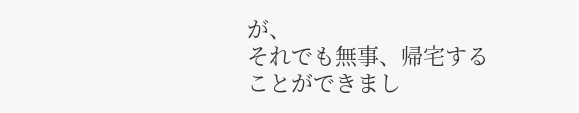が、
それでも無事、帰宅することができまし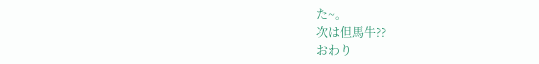た~。
次は但馬牛??
おわり